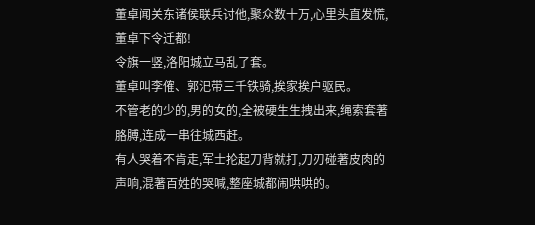董卓闻关东诸侯联兵讨他,聚众数十万,心里头直发慌,董卓下令迁都!
令旗一竖,洛阳城立马乱了套。
董卓叫李傕、郭汜带三千铁骑,挨家挨户驱民。
不管老的少的,男的女的,全被硬生生拽出来,绳索套著胳膊,连成一串往城西赶。
有人哭着不肯走,军士抡起刀背就打,刀刃碰著皮肉的声响,混著百姓的哭喊,整座城都闹哄哄的。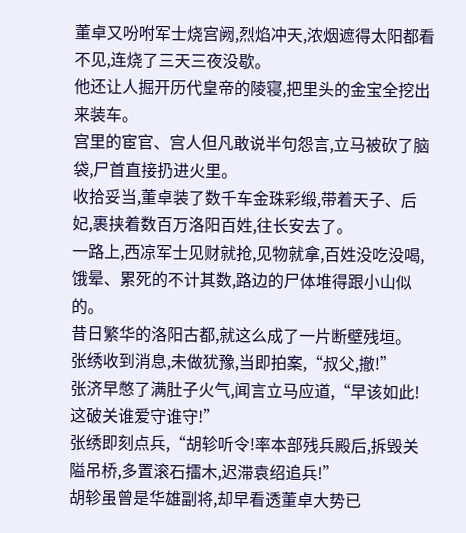董卓又吩咐军士烧宫阙,烈焰冲天,浓烟遮得太阳都看不见,连烧了三天三夜没歇。
他还让人掘开历代皇帝的陵寝,把里头的金宝全挖出来装车。
宫里的宦官、宫人但凡敢说半句怨言,立马被砍了脑袋,尸首直接扔进火里。
收拾妥当,董卓装了数千车金珠彩缎,带着天子、后妃,裹挟着数百万洛阳百姓,往长安去了。
一路上,西凉军士见财就抢,见物就拿,百姓没吃没喝,饿晕、累死的不计其数,路边的尸体堆得跟小山似的。
昔日繁华的洛阳古都,就这么成了一片断壁残垣。
张绣收到消息,未做犹豫,当即拍案,“叔父,撤!”
张济早憋了满肚子火气,闻言立马应道,“早该如此!这破关谁爱守谁守!”
张绣即刻点兵,“胡轸听令!率本部残兵殿后,拆毁关隘吊桥,多置滚石擂木,迟滞袁绍追兵!”
胡轸虽曾是华雄副将,却早看透董卓大势已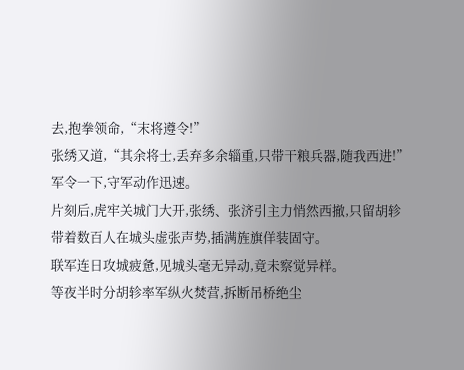去,抱拳领命,“末将遵令!”
张绣又道,“其余将士,丢弃多余辎重,只带干粮兵器,随我西进!”
军令一下,守军动作迅速。
片刻后,虎牢关城门大开,张绣、张济引主力悄然西撤,只留胡轸带着数百人在城头虚张声势,插满旌旗佯装固守。
联军连日攻城疲惫,见城头毫无异动,竟未察觉异样。
等夜半时分胡轸率军纵火焚营,拆断吊桥绝尘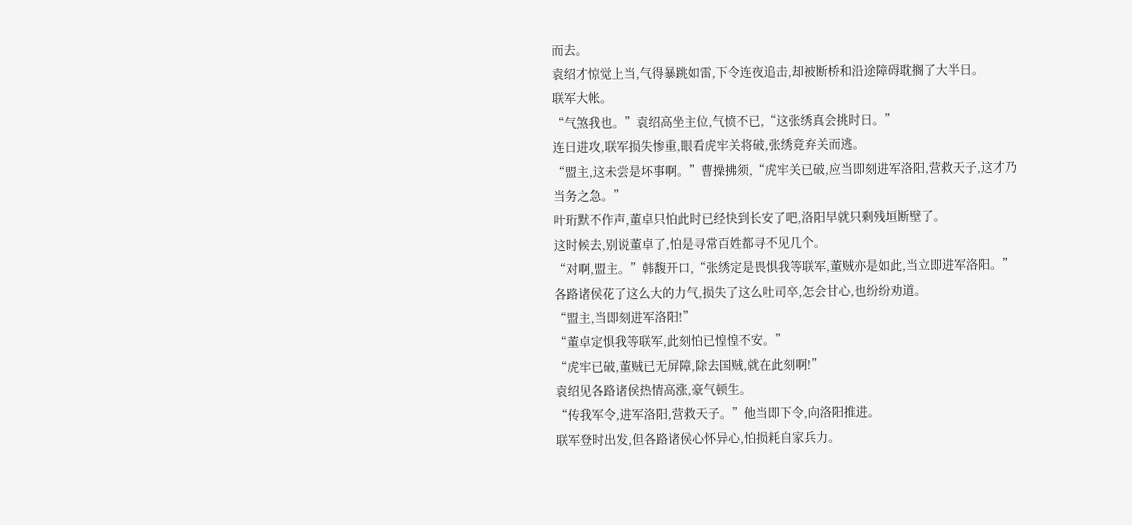而去。
袁绍才惊觉上当,气得暴跳如雷,下令连夜追击,却被断桥和沿途障碍耽搁了大半日。
联军大帐。
“气煞我也。”袁绍高坐主位,气愤不已,“这张绣真会挑时日。”
连日进攻,联军损失惨重,眼看虎牢关将破,张绣竟弃关而逃。
“盟主,这未尝是坏事啊。”曹操拂须,“虎牢关已破,应当即刻进军洛阳,营救天子,这才乃当务之急。”
叶珩默不作声,董卓只怕此时已经快到长安了吧,洛阳早就只剩残垣断壁了。
这时候去,别说董卓了,怕是寻常百姓都寻不见几个。
“对啊,盟主。”韩馥开口,“张绣定是畏惧我等联军,董贼亦是如此,当立即进军洛阳。”
各路诸侯花了这么大的力气,损失了这么吐司卒,怎会甘心,也纷纷劝道。
“盟主,当即刻进军洛阳!”
“董卓定惧我等联军,此刻怕已惶惶不安。”
“虎牢已破,董贼已无屏障,除去国贼,就在此刻啊!”
袁绍见各路诸侯热情高涨,豪气顿生。
“传我军令,进军洛阳,营救天子。”他当即下令,向洛阳推进。
联军登时出发,但各路诸侯心怀异心,怕损耗自家兵力。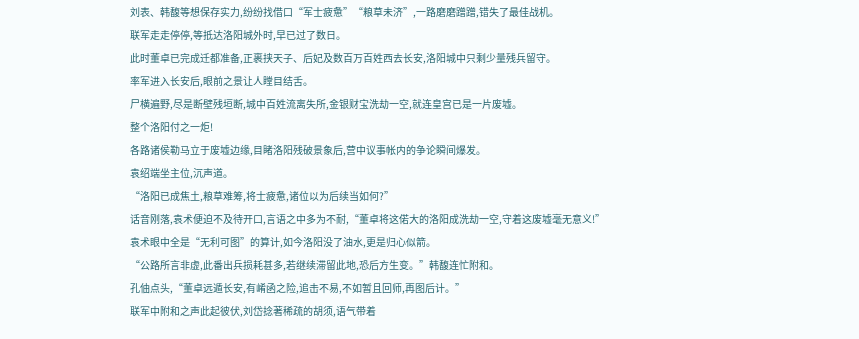刘表、韩馥等想保存实力,纷纷找借口“军士疲惫”“粮草未济”,一路磨磨蹭蹭,错失了最佳战机。
联军走走停停,等抵达洛阳城外时,早已过了数日。
此时董卓已完成迁都准备,正裹挟天子、后妃及数百万百姓西去长安,洛阳城中只剩少量残兵留守。
率军进入长安后,眼前之景让人瞠目结舌。
尸横遍野,尽是断壁残垣断,城中百姓流离失所,金银财宝洗劫一空,就连皇宫已是一片废墟。
整个洛阳付之一炬!
各路诸侯勒马立于废墟边缘,目睹洛阳残破景象后,营中议事帐内的争论瞬间爆发。
袁绍端坐主位,沉声道。
“洛阳已成焦土,粮草难筹,将士疲惫,诸位以为后续当如何?”
话音刚落,袁术便迫不及待开口,言语之中多为不耐,“董卓将这偌大的洛阳成洗劫一空,守着这废墟毫无意义!”
袁术眼中全是“无利可图”的算计,如今洛阳没了油水,更是归心似箭。
“公路所言非虚,此番出兵损耗甚多,若继续滞留此地,恐后方生变。”韩馥连忙附和。
孔伷点头,“董卓远遁长安,有崤函之险,追击不易,不如暂且回师,再图后计。”
联军中附和之声此起彼伏,刘岱捻著稀疏的胡须,语气带着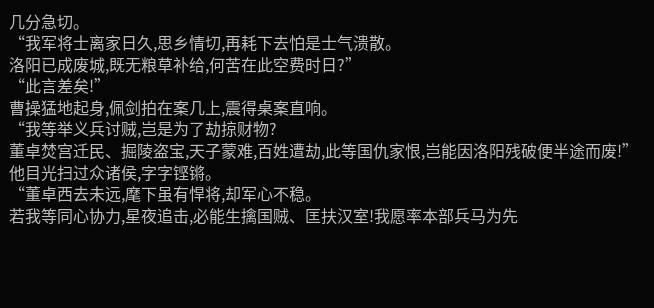几分急切。
“我军将士离家日久,思乡情切,再耗下去怕是士气溃散。
洛阳已成废城,既无粮草补给,何苦在此空费时日?”
“此言差矣!”
曹操猛地起身,佩剑拍在案几上,震得桌案直响。
“我等举义兵讨贼,岂是为了劫掠财物?
董卓焚宫迁民、掘陵盗宝,天子蒙难,百姓遭劫,此等国仇家恨,岂能因洛阳残破便半途而废!”
他目光扫过众诸侯,字字铿锵。
“董卓西去未远,麾下虽有悍将,却军心不稳。
若我等同心协力,星夜追击,必能生擒国贼、匡扶汉室!我愿率本部兵马为先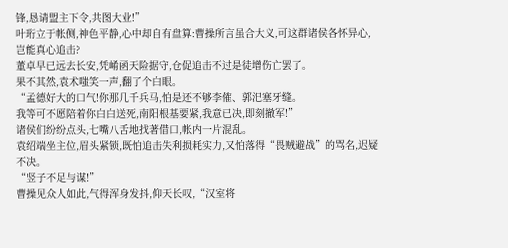锋,恳请盟主下令,共图大业!”
叶珩立于帐侧,神色平静,心中却自有盘算:曹操所言虽合大义,可这群诸侯各怀异心,岂能真心追击?
董卓早已远去长安,凭崤函天险据守,仓促追击不过是徒增伤亡罢了。
果不其然,袁术嗤笑一声,翻了个白眼。
“孟德好大的口气!你那几千兵马,怕是还不够李傕、郭汜塞牙缝。
我等可不愿陪着你白白送死,南阳根基要紧,我意已决,即刻撤军!”
诸侯们纷纷点头,七嘴八舌地找著借口,帐内一片混乱。
袁绍端坐主位,眉头紧锁,既怕追击失利损耗实力,又怕落得“畏贼避战”的骂名,迟疑不决。
“竖子不足与谋!”
曹操见众人如此,气得浑身发抖,仰天长叹,“汉室将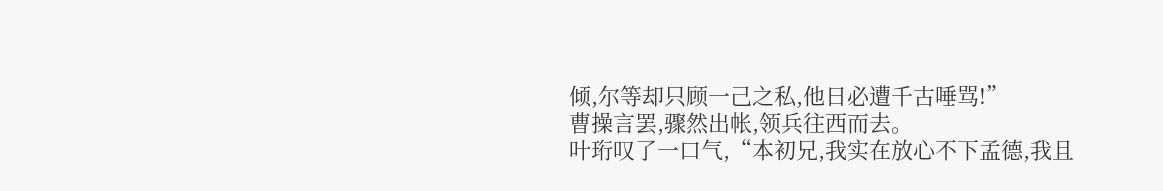倾,尔等却只顾一己之私,他日必遭千古唾骂!”
曹操言罢,骤然出帐,领兵往西而去。
叶珩叹了一口气,“本初兄,我实在放心不下孟德,我且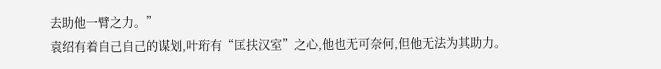去助他一臂之力。”
袁绍有着自己自己的谋划,叶珩有“匡扶汉室”之心,他也无可奈何,但他无法为其助力。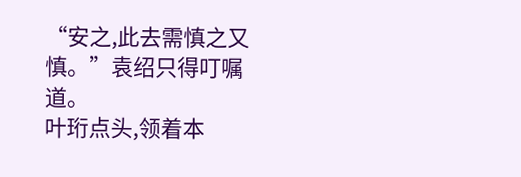“安之,此去需慎之又慎。”袁绍只得叮嘱道。
叶珩点头,领着本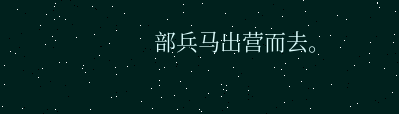部兵马出营而去。